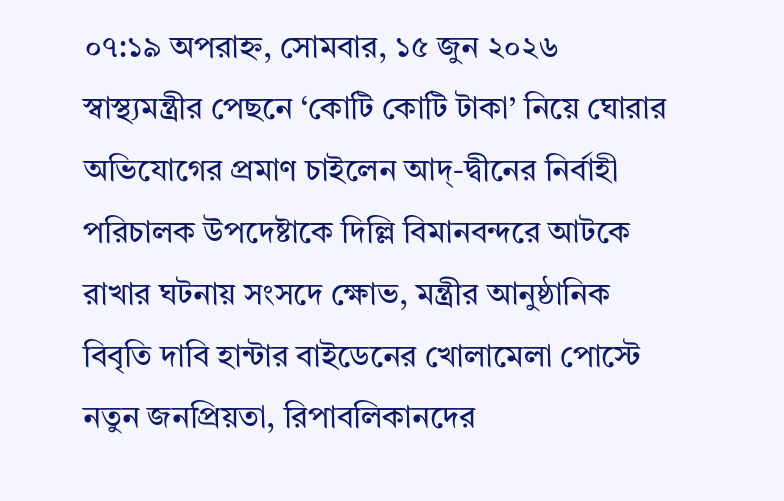০৭:১৯ অপরাহ্ন, সোমবার, ১৫ জুন ২০২৬
স্বাস্থ্যমন্ত্রীর পেছনে ‘কোটি কোটি টাকা’ নিয়ে ঘোরার অভিযোগের প্রমাণ চাইলেন আদ্-দ্বীনের নির্বাহী পরিচালক উপদেষ্টাকে দিল্লি বিমানবন্দরে আটকে রাখার ঘটনায় সংসদে ক্ষোভ, মন্ত্রীর আনুষ্ঠানিক বিবৃতি দাবি হান্টার বাইডেনের খোলামেলা পোস্টে নতুন জনপ্রিয়তা, রিপাবলিকানদের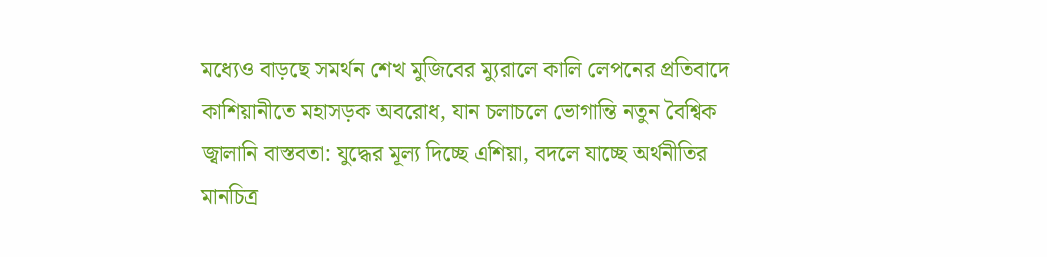মধ্যেও বাড়ছে সমর্থন শেখ মুজিবের ম্যুরালে কালি লেপনের প্রতিবাদে কাশিয়ানীতে মহাসড়ক অবরোধ, যান চলাচলে ভোগান্তি নতুন বৈশ্বিক জ্বালানি বাস্তবতা: যুদ্ধের মূল্য দিচ্ছে এশিয়া, বদলে যাচ্ছে অর্থনীতির মানচিত্র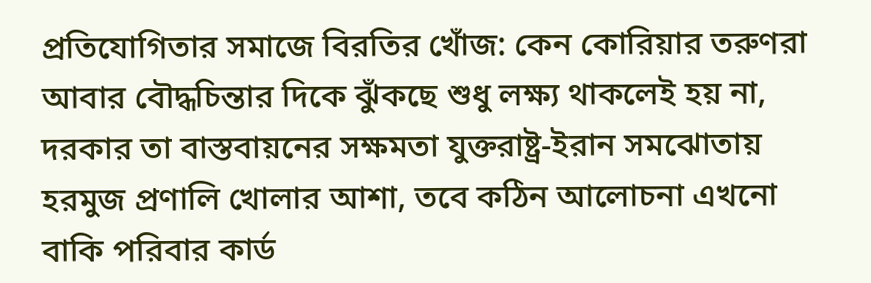প্রতিযোগিতার সমাজে বিরতির খোঁজ: কেন কোরিয়ার তরুণরা আবার বৌদ্ধচিন্তার দিকে ঝুঁকছে শুধু লক্ষ্য থাকলেই হয় না, দরকার তা বাস্তবায়নের সক্ষমতা যুক্তরাষ্ট্র-ইরান সমঝোতায় হরমুজ প্রণালি খোলার আশা, তবে কঠিন আলোচনা এখনো বাকি পরিবার কার্ড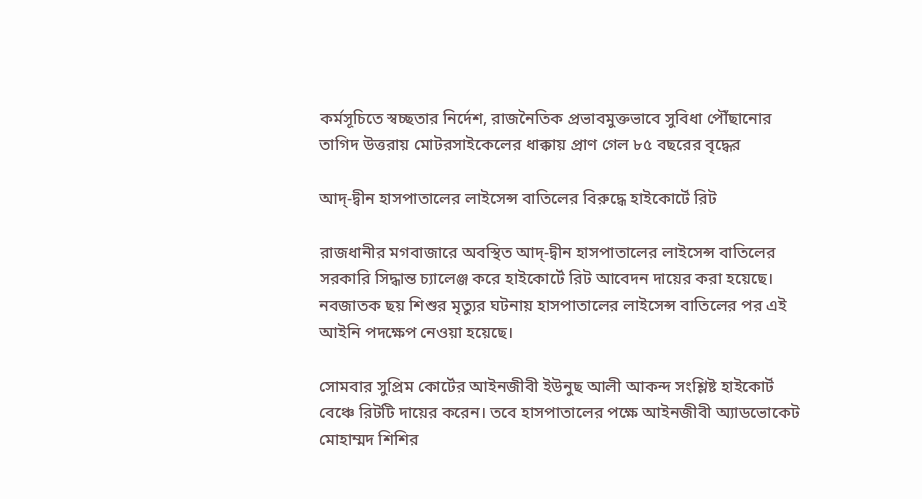কর্মসূচিতে স্বচ্ছতার নির্দেশ, রাজনৈতিক প্রভাবমুক্তভাবে সুবিধা পৌঁছানোর তাগিদ উত্তরায় মোটরসাইকেলের ধাক্কায় প্রাণ গেল ৮৫ বছরের বৃদ্ধের

আদ্-দ্বীন হাসপাতালের লাইসেন্স বাতিলের বিরুদ্ধে হাইকোর্টে রিট

রাজধানীর মগবাজারে অবস্থিত আদ্-দ্বীন হাসপাতালের লাইসেন্স বাতিলের সরকারি সিদ্ধান্ত চ্যালেঞ্জ করে হাইকোর্টে রিট আবেদন দায়ের করা হয়েছে। নবজাতক ছয় শিশুর মৃত্যুর ঘটনায় হাসপাতালের লাইসেন্স বাতিলের পর এই আইনি পদক্ষেপ নেওয়া হয়েছে।

সোমবার সুপ্রিম কোর্টের আইনজীবী ইউনুছ আলী আকন্দ সংশ্লিষ্ট হাইকোর্ট বেঞ্চে রিটটি দায়ের করেন। তবে হাসপাতালের পক্ষে আইনজীবী অ্যাডভোকেট মোহাম্মদ শিশির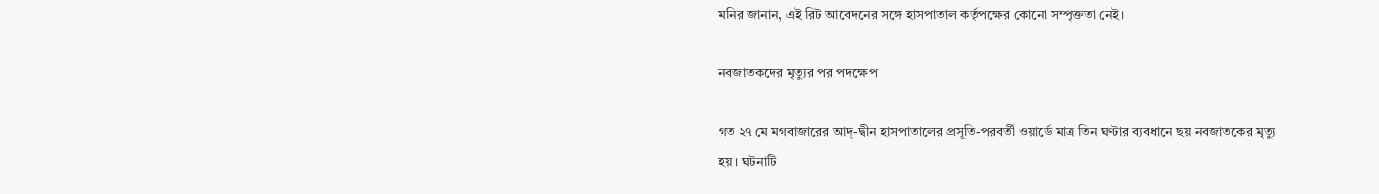মনির জানান, এই রিট আবেদনের সঙ্গে হাসপাতাল কর্তৃপক্ষের কোনো সম্পৃক্ততা নেই।

নবজাতকদের মৃত্যুর পর পদক্ষেপ

গত ২৭ মে মগবাজারের আদ্-দ্বীন হাসপাতালের প্রসূতি-পরবর্তী ওয়ার্ডে মাত্র তিন ঘণ্টার ব্যবধানে ছয় নবজাতকের মৃত্যু হয়। ঘটনাটি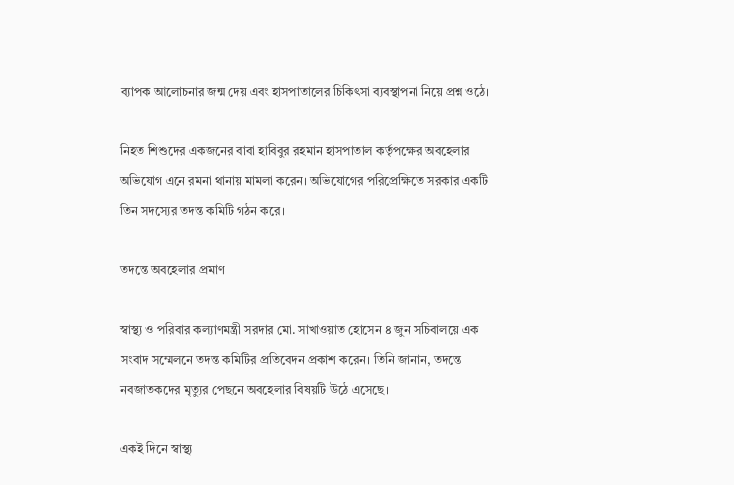ব্যাপক আলোচনার জন্ম দেয় এবং হাসপাতালের চিকিৎসা ব্যবস্থাপনা নিয়ে প্রশ্ন ওঠে।

নিহত শিশুদের একজনের বাবা হাবিবুর রহমান হাসপাতাল কর্তৃপক্ষের অবহেলার অভিযোগ এনে রমনা থানায় মামলা করেন। অভিযোগের পরিপ্রেক্ষিতে সরকার একটি তিন সদস্যের তদন্ত কমিটি গঠন করে।

তদন্তে অবহেলার প্রমাণ

স্বাস্থ্য ও পরিবার কল্যাণমন্ত্রী সরদার মো. সাখাওয়াত হোসেন ৪ জুন সচিবালয়ে এক সংবাদ সম্মেলনে তদন্ত কমিটির প্রতিবেদন প্রকাশ করেন। তিনি জানান, তদন্তে নবজাতকদের মৃত্যুর পেছনে অবহেলার বিষয়টি উঠে এসেছে।

একই দিনে স্বাস্থ্য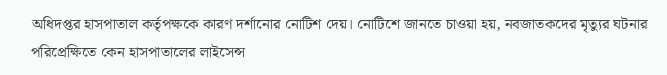অধিদপ্তর হাসপাতাল কর্তৃপক্ষকে কারণ দর্শানোর নোটিশ দেয়। নোটিশে জানতে চাওয়া হয়, নবজাতকদের মৃত্যুর ঘটনার পরিপ্রেক্ষিতে কেন হাসপাতালের লাইসেন্স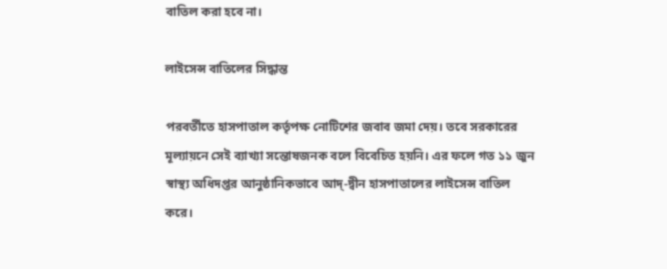বাতিল করা হবে না।

লাইসেন্স বাতিলের সিদ্ধান্ত

পরবর্তীতে হাসপাতাল কর্তৃপক্ষ নোটিশের জবাব জমা দেয়। তবে সরকারের মূল্যায়নে সেই ব্যাখ্যা সন্তোষজনক বলে বিবেচিত হয়নি। এর ফলে গত ১১ জুন স্বাস্থ্য অধিদপ্তর আনুষ্ঠানিকভাবে আদ্-দ্বীন হাসপাতালের লাইসেন্স বাতিল করে।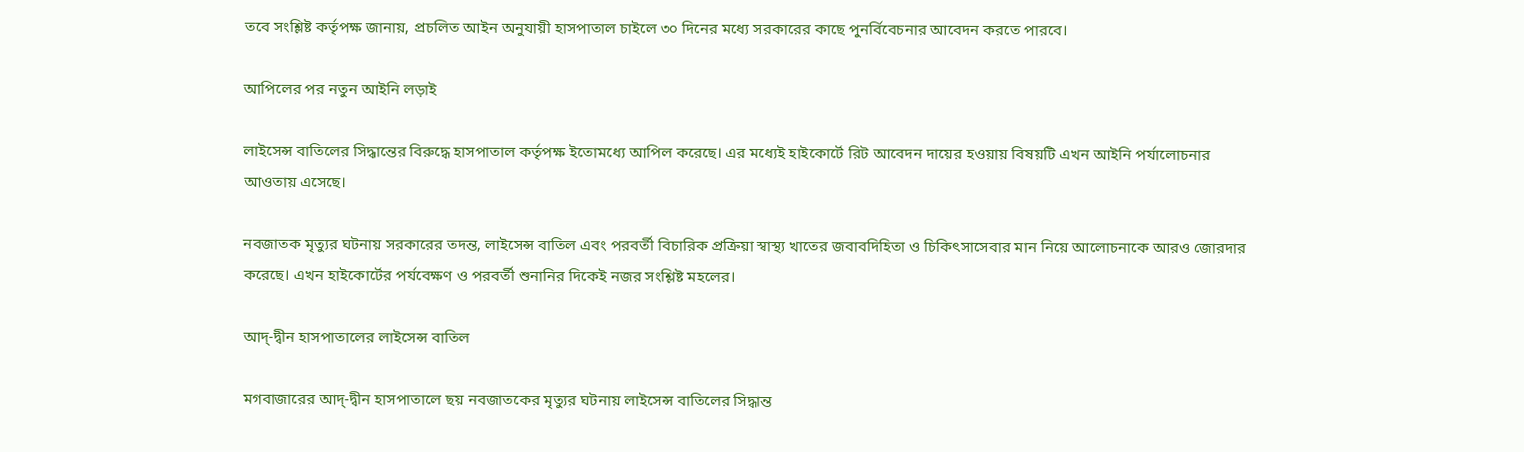তবে সংশ্লিষ্ট কর্তৃপক্ষ জানায়, প্রচলিত আইন অনুযায়ী হাসপাতাল চাইলে ৩০ দিনের মধ্যে সরকারের কাছে পুনর্বিবেচনার আবেদন করতে পারবে।

আপিলের পর নতুন আইনি লড়াই

লাইসেন্স বাতিলের সিদ্ধান্তের বিরুদ্ধে হাসপাতাল কর্তৃপক্ষ ইতোমধ্যে আপিল করেছে। এর মধ্যেই হাইকোর্টে রিট আবেদন দায়ের হওয়ায় বিষয়টি এখন আইনি পর্যালোচনার আওতায় এসেছে।

নবজাতক মৃত্যুর ঘটনায় সরকারের তদন্ত, লাইসেন্স বাতিল এবং পরবর্তী বিচারিক প্রক্রিয়া স্বাস্থ্য খাতের জবাবদিহিতা ও চিকিৎসাসেবার মান নিয়ে আলোচনাকে আরও জোরদার করেছে। এখন হাইকোর্টের পর্যবেক্ষণ ও পরবর্তী শুনানির দিকেই নজর সংশ্লিষ্ট মহলের।

আদ্-দ্বীন হাসপাতালের লাইসেন্স বাতিল

মগবাজারের আদ্-দ্বীন হাসপাতালে ছয় নবজাতকের মৃত্যুর ঘটনায় লাইসেন্স বাতিলের সিদ্ধান্ত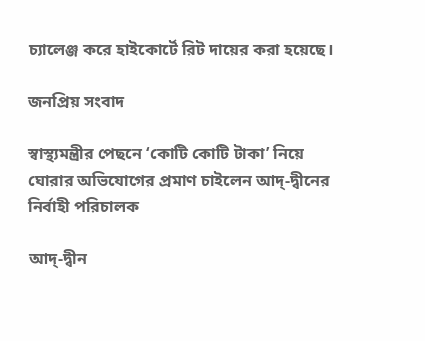চ্যালেঞ্জ করে হাইকোর্টে রিট দায়ের করা হয়েছে।

জনপ্রিয় সংবাদ

স্বাস্থ্যমন্ত্রীর পেছনে ‘কোটি কোটি টাকা’ নিয়ে ঘোরার অভিযোগের প্রমাণ চাইলেন আদ্-দ্বীনের নির্বাহী পরিচালক

আদ্-দ্বীন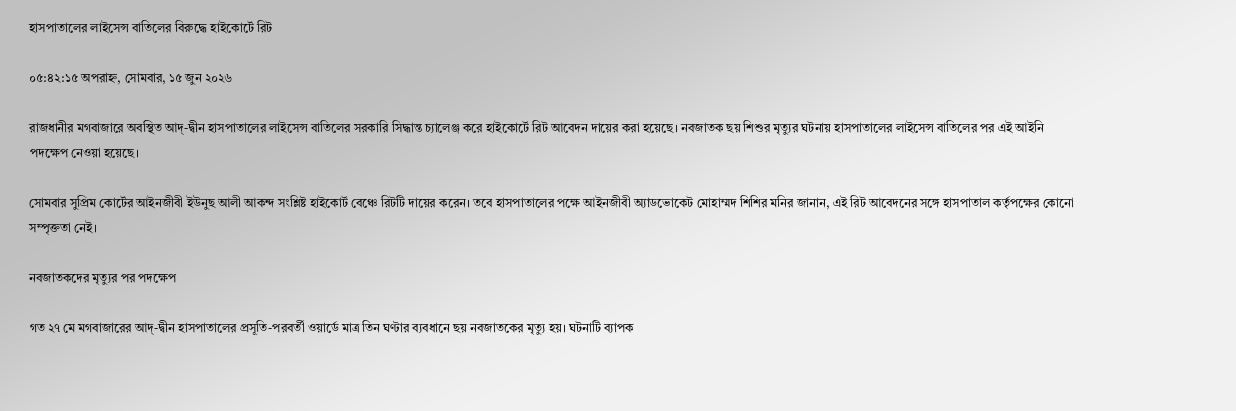হাসপাতালের লাইসেন্স বাতিলের বিরুদ্ধে হাইকোর্টে রিট

০৫:৪২:১৫ অপরাহ্ন, সোমবার, ১৫ জুন ২০২৬

রাজধানীর মগবাজারে অবস্থিত আদ্-দ্বীন হাসপাতালের লাইসেন্স বাতিলের সরকারি সিদ্ধান্ত চ্যালেঞ্জ করে হাইকোর্টে রিট আবেদন দায়ের করা হয়েছে। নবজাতক ছয় শিশুর মৃত্যুর ঘটনায় হাসপাতালের লাইসেন্স বাতিলের পর এই আইনি পদক্ষেপ নেওয়া হয়েছে।

সোমবার সুপ্রিম কোর্টের আইনজীবী ইউনুছ আলী আকন্দ সংশ্লিষ্ট হাইকোর্ট বেঞ্চে রিটটি দায়ের করেন। তবে হাসপাতালের পক্ষে আইনজীবী অ্যাডভোকেট মোহাম্মদ শিশির মনির জানান, এই রিট আবেদনের সঙ্গে হাসপাতাল কর্তৃপক্ষের কোনো সম্পৃক্ততা নেই।

নবজাতকদের মৃত্যুর পর পদক্ষেপ

গত ২৭ মে মগবাজারের আদ্-দ্বীন হাসপাতালের প্রসূতি-পরবর্তী ওয়ার্ডে মাত্র তিন ঘণ্টার ব্যবধানে ছয় নবজাতকের মৃত্যু হয়। ঘটনাটি ব্যাপক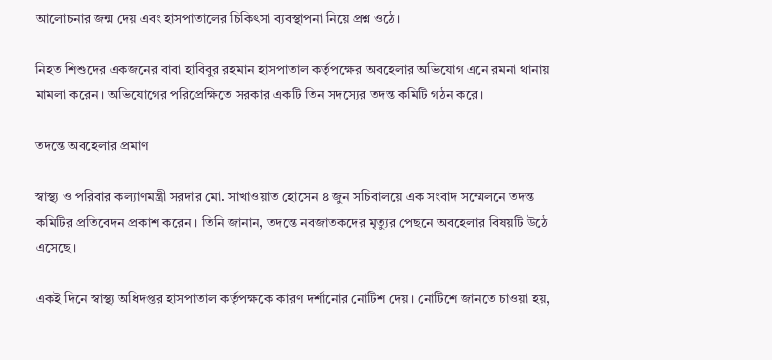আলোচনার জন্ম দেয় এবং হাসপাতালের চিকিৎসা ব্যবস্থাপনা নিয়ে প্রশ্ন ওঠে।

নিহত শিশুদের একজনের বাবা হাবিবুর রহমান হাসপাতাল কর্তৃপক্ষের অবহেলার অভিযোগ এনে রমনা থানায় মামলা করেন। অভিযোগের পরিপ্রেক্ষিতে সরকার একটি তিন সদস্যের তদন্ত কমিটি গঠন করে।

তদন্তে অবহেলার প্রমাণ

স্বাস্থ্য ও পরিবার কল্যাণমন্ত্রী সরদার মো. সাখাওয়াত হোসেন ৪ জুন সচিবালয়ে এক সংবাদ সম্মেলনে তদন্ত কমিটির প্রতিবেদন প্রকাশ করেন। তিনি জানান, তদন্তে নবজাতকদের মৃত্যুর পেছনে অবহেলার বিষয়টি উঠে এসেছে।

একই দিনে স্বাস্থ্য অধিদপ্তর হাসপাতাল কর্তৃপক্ষকে কারণ দর্শানোর নোটিশ দেয়। নোটিশে জানতে চাওয়া হয়,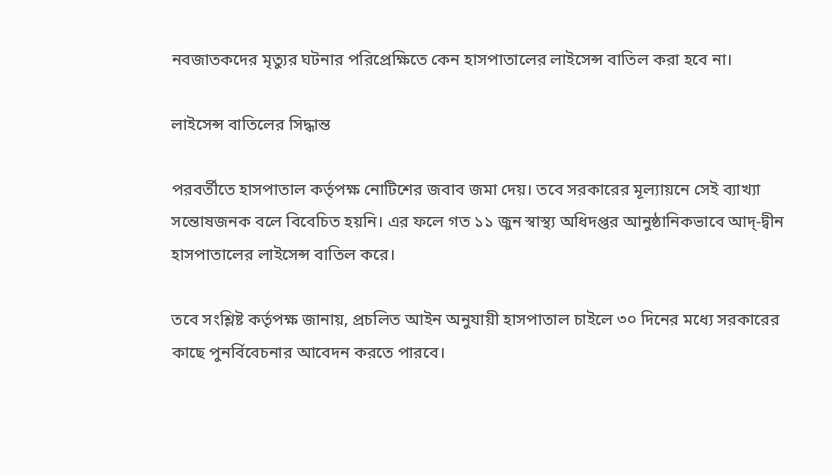নবজাতকদের মৃত্যুর ঘটনার পরিপ্রেক্ষিতে কেন হাসপাতালের লাইসেন্স বাতিল করা হবে না।

লাইসেন্স বাতিলের সিদ্ধান্ত

পরবর্তীতে হাসপাতাল কর্তৃপক্ষ নোটিশের জবাব জমা দেয়। তবে সরকারের মূল্যায়নে সেই ব্যাখ্যা সন্তোষজনক বলে বিবেচিত হয়নি। এর ফলে গত ১১ জুন স্বাস্থ্য অধিদপ্তর আনুষ্ঠানিকভাবে আদ্-দ্বীন হাসপাতালের লাইসেন্স বাতিল করে।

তবে সংশ্লিষ্ট কর্তৃপক্ষ জানায়, প্রচলিত আইন অনুযায়ী হাসপাতাল চাইলে ৩০ দিনের মধ্যে সরকারের কাছে পুনর্বিবেচনার আবেদন করতে পারবে।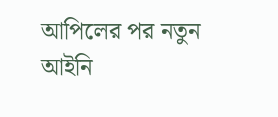আপিলের পর নতুন আইনি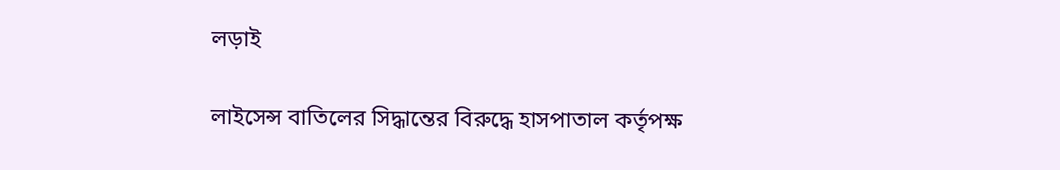লড়াই

লাইসেন্স বাতিলের সিদ্ধান্তের বিরুদ্ধে হাসপাতাল কর্তৃপক্ষ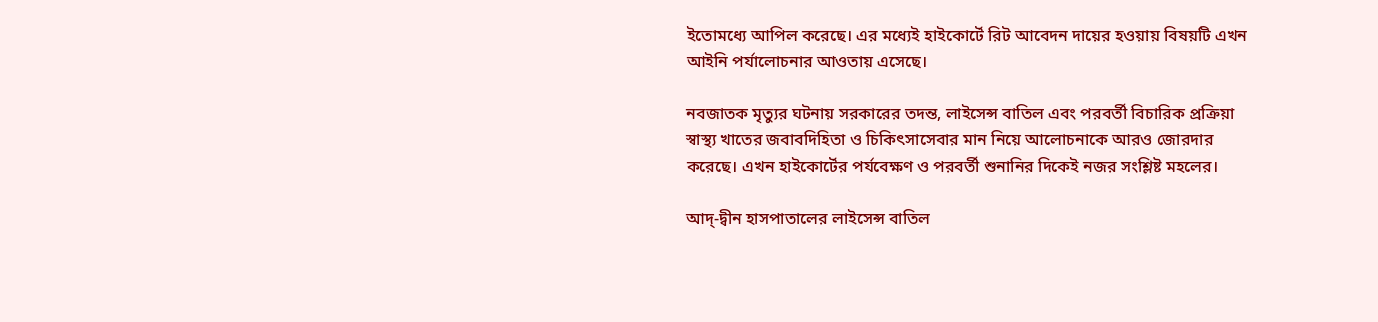ইতোমধ্যে আপিল করেছে। এর মধ্যেই হাইকোর্টে রিট আবেদন দায়ের হওয়ায় বিষয়টি এখন আইনি পর্যালোচনার আওতায় এসেছে।

নবজাতক মৃত্যুর ঘটনায় সরকারের তদন্ত, লাইসেন্স বাতিল এবং পরবর্তী বিচারিক প্রক্রিয়া স্বাস্থ্য খাতের জবাবদিহিতা ও চিকিৎসাসেবার মান নিয়ে আলোচনাকে আরও জোরদার করেছে। এখন হাইকোর্টের পর্যবেক্ষণ ও পরবর্তী শুনানির দিকেই নজর সংশ্লিষ্ট মহলের।

আদ্-দ্বীন হাসপাতালের লাইসেন্স বাতিল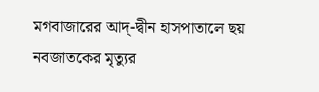মগবাজারের আদ্-দ্বীন হাসপাতালে ছয় নবজাতকের মৃত্যুর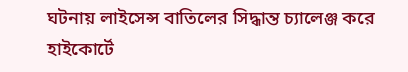ঘটনায় লাইসেন্স বাতিলের সিদ্ধান্ত চ্যালেঞ্জ করে হাইকোর্টে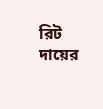রিট দায়ের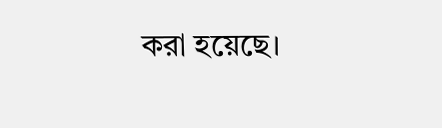করা হয়েছে।